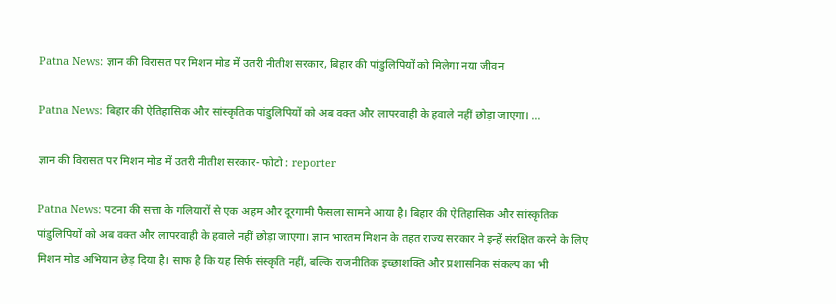Patna News: ज्ञान की विरासत पर मिशन मोड में उतरी नीतीश सरकार, बिहार की पांडुलिपियों को मिलेगा नया जीवन

Patna News: बिहार की ऐतिहासिक और सांस्कृतिक पांडुलिपियों को अब वक्त और लापरवाही के हवाले नहीं छोड़ा जाएगा। ...

ज्ञान की विरासत पर मिशन मोड में उतरी नीतीश सरकार- फोटो : reporter

Patna News: पटना की सत्ता के गलियारों से एक अहम और दूरगामी फैसला सामने आया है। बिहार की ऐतिहासिक और सांस्कृतिक पांडुलिपियों को अब वक्त और लापरवाही के हवाले नहीं छोड़ा जाएगा। ज्ञान भारतम मिशन के तहत राज्य सरकार ने इन्हें संरक्षित करने के लिए मिशन मोड अभियान छेड़ दिया है। साफ है कि यह सिर्फ संस्कृति नहीं, बल्कि राजनीतिक इच्छाशक्ति और प्रशासनिक संकल्प का भी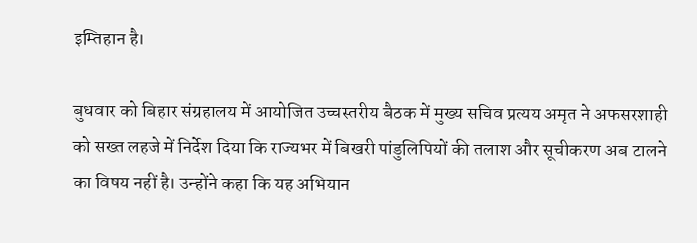इम्तिहान है।

बुधवार को बिहार संग्रहालय में आयोजित उच्चस्तरीय बैठक में मुख्य सचिव प्रत्यय अमृत ने अफसरशाही को सख्त लहजे में निर्देश दिया कि राज्यभर में बिखरी पांडुलिपियों की तलाश और सूचीकरण अब टालने का विषय नहीं है। उन्होंने कहा कि यह अभियान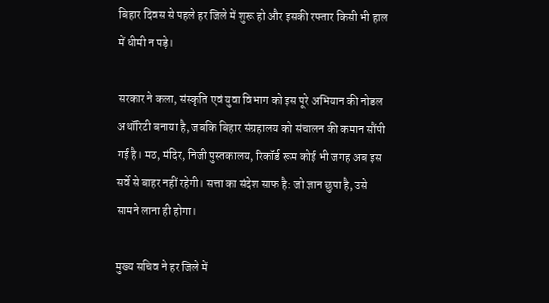बिहार दिवस से पहले हर जिले में शुरू हो और इसकी रफ्तार किसी भी हाल में धीमी न पड़े।

सरकार ने कला, संस्कृति एवं युवा विभाग को इस पूरे अभियान की नोडल अथॉरिटी बनाया है, जबकि बिहार संग्रहालय को संचालन की कमान सौंपी गई है। मठ, मंदिर, निजी पुस्तकालय, रिकॉर्ड रूम कोई भी जगह अब इस सर्वे से बाहर नहीं रहेगी। सत्ता का संदेश साफ है: जो ज्ञान छुपा है, उसे सामने लाना ही होगा।

मुख्य सचिव ने हर जिले में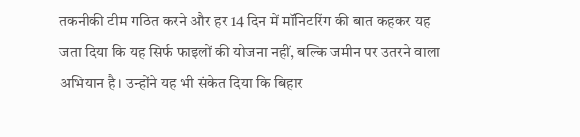तकनीकी टीम गठित करने और हर 14 दिन में मॉनिटरिंग की बात कहकर यह जता दिया कि यह सिर्फ फाइलों की योजना नहीं, बल्कि जमीन पर उतरने वाला अभियान है। उन्होंने यह भी संकेत दिया कि बिहार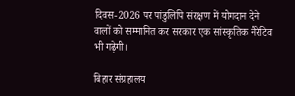दिवस-2026 पर पांडुलिपि संरक्षण में योगदान देने वालों को सम्मानित कर सरकार एक सांस्कृतिक नैरेटिव भी गढ़ेगी।

बिहार संग्रहालय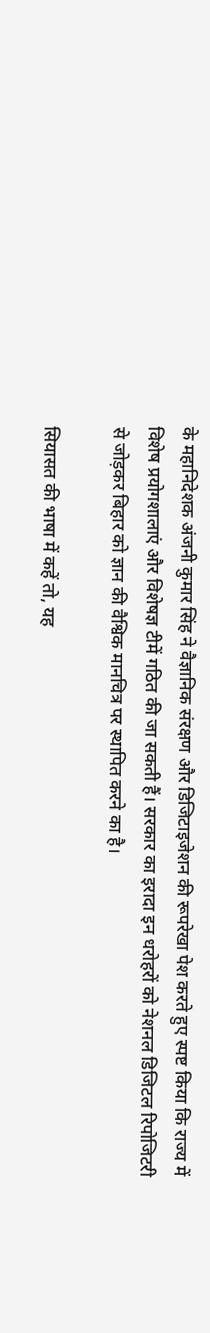के महानिदेशक अंजनी कुमार सिंह ने वैज्ञानिक संरक्षण और डिजिटाइजेशन की रूपरेखा पेश करते हुए स्पष्ट किया कि राज्य में विशेष प्रयोगशालाएं और विशेषज्ञ टीमें गठित की जा सकती हैं। सरकार का इरादा इन धरोहरों को नेशनल डिजिटल रिपोजिटरी से जोड़कर बिहार को ज्ञान की वैश्विक मानचित्र पर स्थापित करने का है।

सियासत की भाषा में कहें तो, यह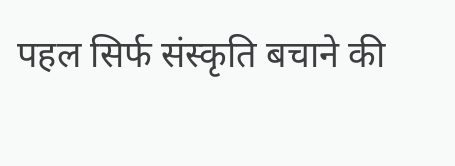पहल सिर्फ संस्कृति बचाने की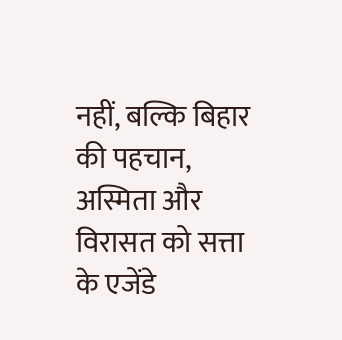नहीं, बल्कि बिहार की पहचान, अस्मिता और विरासत को सत्ता के एजेंडे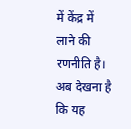में केंद्र में लाने की रणनीति है। अब देखना है कि यह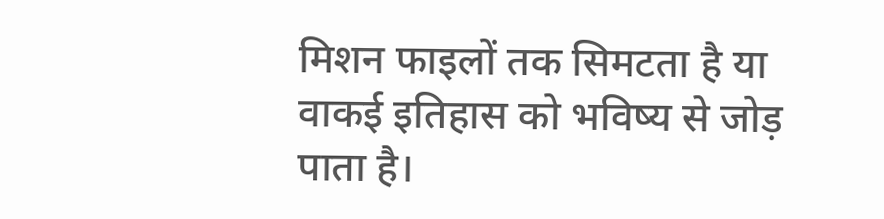मिशन फाइलों तक सिमटता है या वाकई इतिहास को भविष्य से जोड़ पाता है।